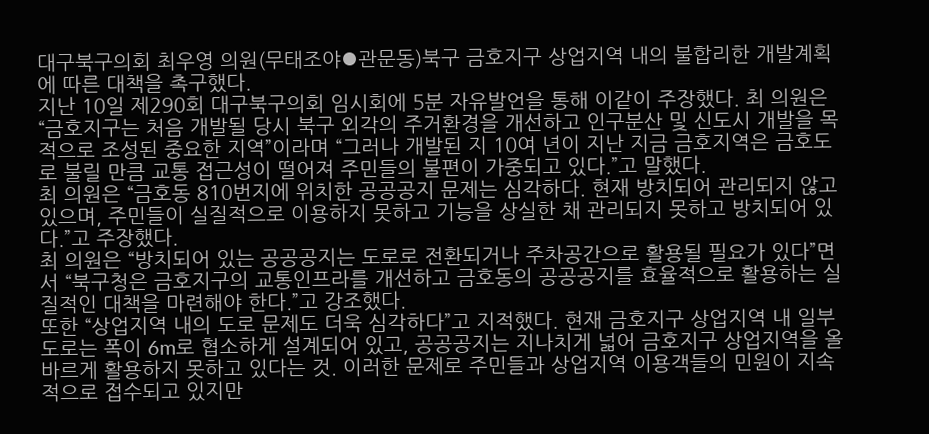대구북구의회 최우영 의원(무태조야⦁관문동)북구 금호지구 상업지역 내의 불합리한 개발계획에 따른 대책을 촉구했다.
지난 10일 제290회 대구북구의회 임시회에 5분 자유발언을 통해 이같이 주장했다. 최 의원은 “금호지구는 처음 개발될 당시 북구 외각의 주거환경을 개선하고 인구분산 및 신도시 개발을 목적으로 조성된 중요한 지역”이라며 “그러나 개발된 지 10여 년이 지난 지금 금호지역은 금호도로 불릴 만큼 교통 접근성이 떨어져 주민들의 불편이 가중되고 있다.”고 말했다.
최 의원은 “금호동 810번지에 위치한 공공공지 문제는 심각하다. 현재 방치되어 관리되지 않고 있으며, 주민들이 실질적으로 이용하지 못하고 기능을 상실한 채 관리되지 못하고 방치되어 있다.”고 주장했다.
최 의원은 “방치되어 있는 공공공지는 도로로 전환되거나 주차공간으로 활용될 필요가 있다”면서 “북구청은 금호지구의 교통인프라를 개선하고 금호동의 공공공지를 효율적으로 활용하는 실질적인 대책을 마련해야 한다.”고 강조했다.
또한 “상업지역 내의 도로 문제도 더욱 심각하다”고 지적했다. 현재 금호지구 상업지역 내 일부 도로는 폭이 6m로 협소하게 설계되어 있고, 공공공지는 지나치게 넓어 금호지구 상업지역을 올바르게 활용하지 못하고 있다는 것. 이러한 문제로 주민들과 상업지역 이용객들의 민원이 지속적으로 접수되고 있지만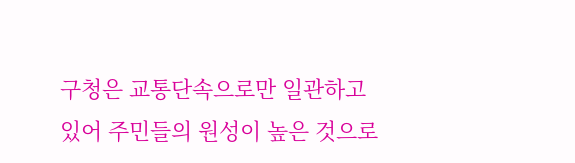구청은 교통단속으로만 일관하고 있어 주민들의 원성이 높은 것으로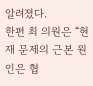알려졌다.
한편 최 의원은 “현재 문제의 근본 원인은 협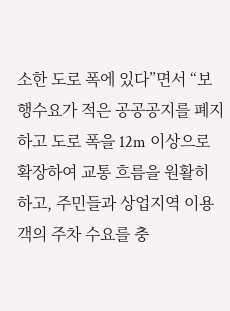소한 도로 폭에 있다”면서 “보행수요가 적은 공공공지를 폐지하고 도로 폭을 12m 이상으로 확장하여 교통 흐름을 원활히 하고, 주민들과 상업지역 이용객의 주차 수요를 충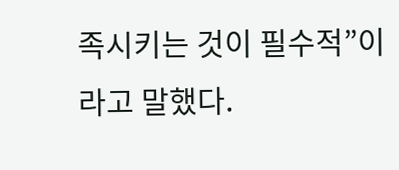족시키는 것이 필수적”이라고 말했다.